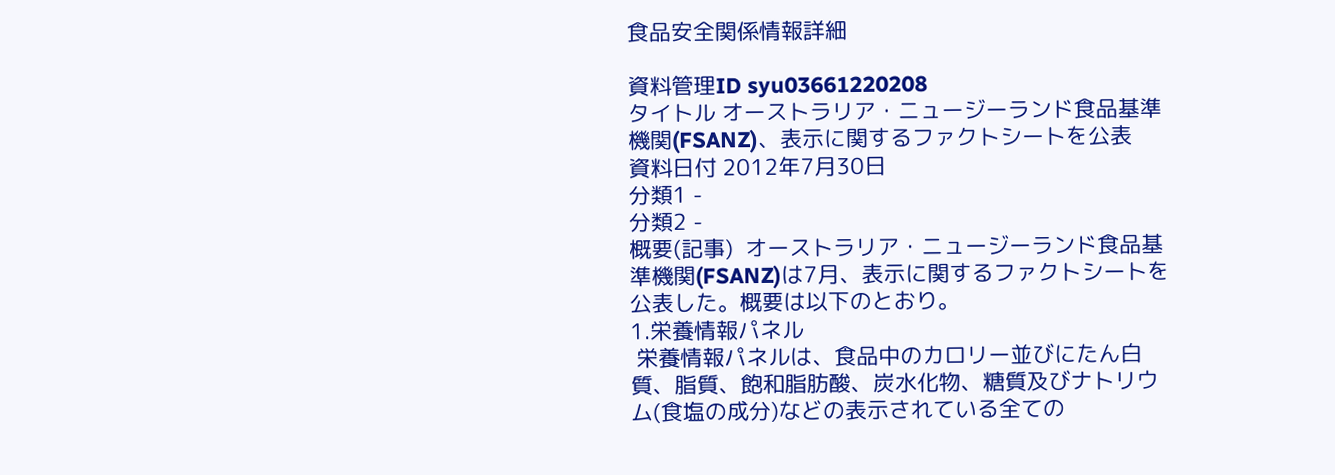食品安全関係情報詳細

資料管理ID syu03661220208
タイトル オーストラリア・ニュージーランド食品基準機関(FSANZ)、表示に関するファクトシートを公表
資料日付 2012年7月30日
分類1 -
分類2 -
概要(記事)  オーストラリア・ニュージーランド食品基準機関(FSANZ)は7月、表示に関するファクトシートを公表した。概要は以下のとおり。
1.栄養情報パネル
 栄養情報パネルは、食品中のカロリー並びにたん白質、脂質、飽和脂肪酸、炭水化物、糖質及びナトリウム(食塩の成分)などの表示されている全ての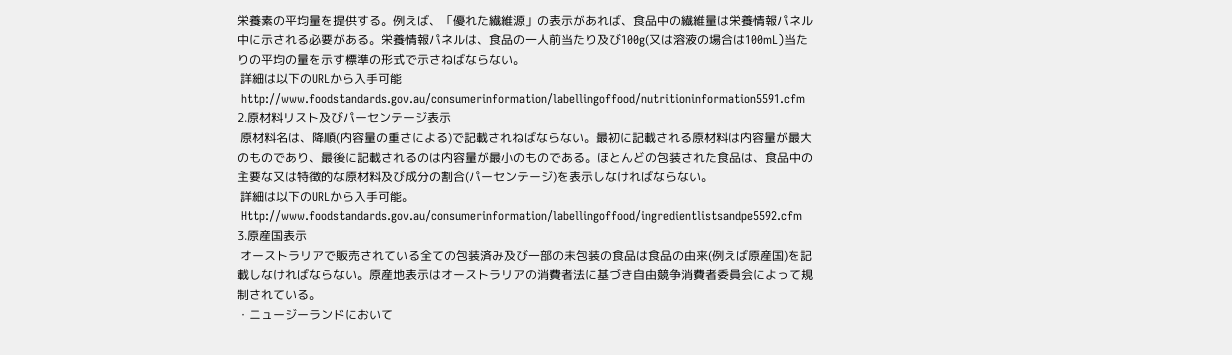栄養素の平均量を提供する。例えば、「優れた繊維源」の表示があれば、食品中の繊維量は栄養情報パネル中に示される必要がある。栄養情報パネルは、食品の一人前当たり及び100g(又は溶液の場合は100mL)当たりの平均の量を示す標準の形式で示さねばならない。
 詳細は以下のURLから入手可能
 http://www.foodstandards.gov.au/consumerinformation/labellingoffood/nutritioninformation5591.cfm
2.原材料リスト及びパーセンテージ表示
 原材料名は、降順(内容量の重さによる)で記載されねばならない。最初に記載される原材料は内容量が最大のものであり、最後に記載されるのは内容量が最小のものである。ほとんどの包装された食品は、食品中の主要な又は特徴的な原材料及び成分の割合(パーセンテージ)を表示しなければならない。
 詳細は以下のURLから入手可能。
 Http://www.foodstandards.gov.au/consumerinformation/labellingoffood/ingredientlistsandpe5592.cfm
3.原産国表示
 オーストラリアで販売されている全ての包装済み及び一部の未包装の食品は食品の由来(例えば原産国)を記載しなければならない。原産地表示はオーストラリアの消費者法に基づき自由競争消費者委員会によって規制されている。
・ニュージーランドにおいて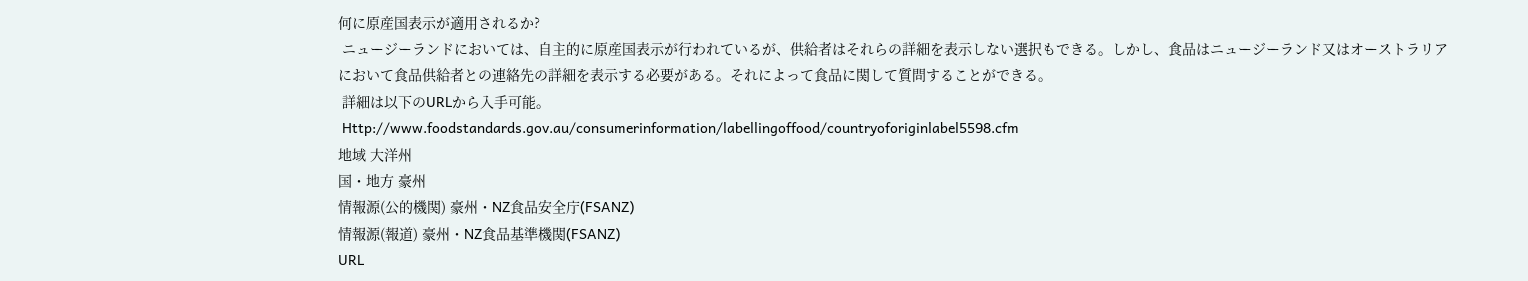何に原産国表示が適用されるか?
 ニュージーランドにおいては、自主的に原産国表示が行われているが、供給者はそれらの詳細を表示しない選択もできる。しかし、食品はニュージーランド又はオーストラリアにおいて食品供給者との連絡先の詳細を表示する必要がある。それによって食品に関して質問することができる。
 詳細は以下のURLから入手可能。
 Http://www.foodstandards.gov.au/consumerinformation/labellingoffood/countryoforiginlabel5598.cfm
地域 大洋州
国・地方 豪州
情報源(公的機関) 豪州・NZ食品安全庁(FSANZ)
情報源(報道) 豪州・NZ食品基準機関(FSANZ)
URL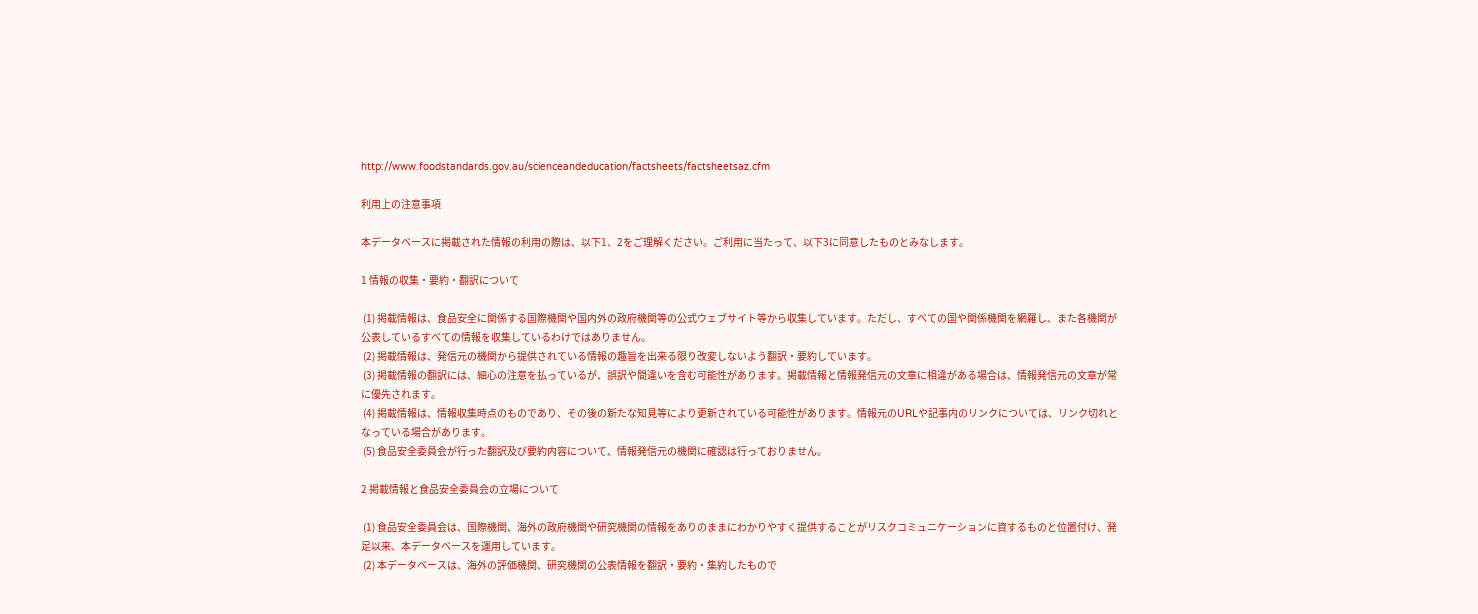http://www.foodstandards.gov.au/scienceandeducation/factsheets/factsheetsaz.cfm

利用上の注意事項

本データベースに掲載された情報の利用の際は、以下1、2をご理解ください。ご利用に当たって、以下3に同意したものとみなします。

1 情報の収集・要約・翻訳について

 (1) 掲載情報は、食品安全に関係する国際機関や国内外の政府機関等の公式ウェブサイト等から収集しています。ただし、すべての国や関係機関を網羅し、また各機関が公表しているすべての情報を収集しているわけではありません。
 (2) 掲載情報は、発信元の機関から提供されている情報の趣旨を出来る限り改変しないよう翻訳・要約しています。
 (3) 掲載情報の翻訳には、細心の注意を払っているが、誤訳や間違いを含む可能性があります。掲載情報と情報発信元の文章に相違がある場合は、情報発信元の文章が常に優先されます。
 (4) 掲載情報は、情報収集時点のものであり、その後の新たな知見等により更新されている可能性があります。情報元のURLや記事内のリンクについては、リンク切れとなっている場合があります。
 (5) 食品安全委員会が行った翻訳及び要約内容について、情報発信元の機関に確認は行っておりません。

2 掲載情報と食品安全委員会の立場について

 (1) 食品安全委員会は、国際機関、海外の政府機関や研究機関の情報をありのままにわかりやすく提供することがリスクコミュニケーションに資するものと位置付け、発足以来、本データベースを運用しています。
 (2) 本データベースは、海外の評価機関、研究機関の公表情報を翻訳・要約・集約したもので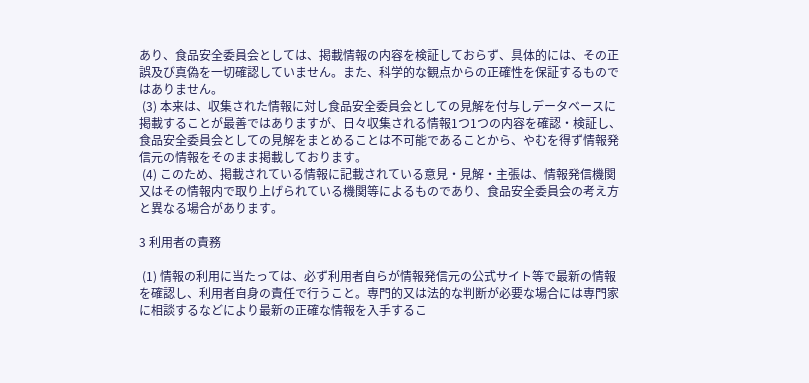あり、食品安全委員会としては、掲載情報の内容を検証しておらず、具体的には、その正誤及び真偽を一切確認していません。また、科学的な観点からの正確性を保証するものではありません。
 (3) 本来は、収集された情報に対し食品安全委員会としての見解を付与しデータベースに掲載することが最善ではありますが、日々収集される情報1つ1つの内容を確認・検証し、食品安全委員会としての見解をまとめることは不可能であることから、やむを得ず情報発信元の情報をそのまま掲載しております。
 (4) このため、掲載されている情報に記載されている意見・見解・主張は、情報発信機関又はその情報内で取り上げられている機関等によるものであり、食品安全委員会の考え方と異なる場合があります。

3 利用者の責務

 (1) 情報の利用に当たっては、必ず利用者自らが情報発信元の公式サイト等で最新の情報を確認し、利用者自身の責任で行うこと。専門的又は法的な判断が必要な場合には専門家に相談するなどにより最新の正確な情報を入手するこ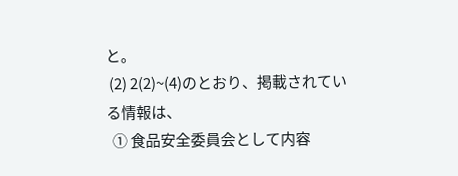と。
 (2) 2(2)~(4)のとおり、掲載されている情報は、
  ① 食品安全委員会として内容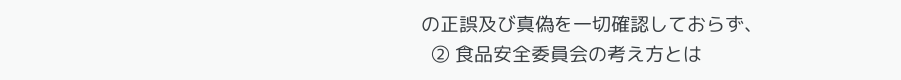の正誤及び真偽を一切確認しておらず、
  ② 食品安全委員会の考え方とは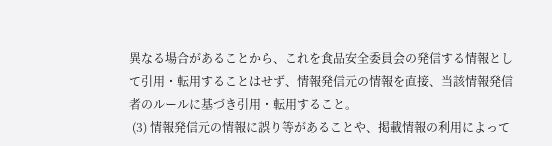異なる場合があることから、これを食品安全委員会の発信する情報として引用・転用することはせず、情報発信元の情報を直接、当該情報発信者のルールに基づき引用・転用すること。
 (3) 情報発信元の情報に誤り等があることや、掲載情報の利用によって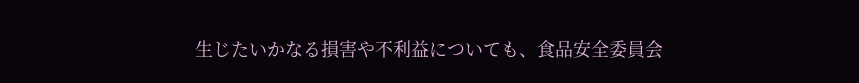生じたいかなる損害や不利益についても、食品安全委員会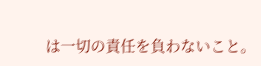は一切の責任を負わないこと。